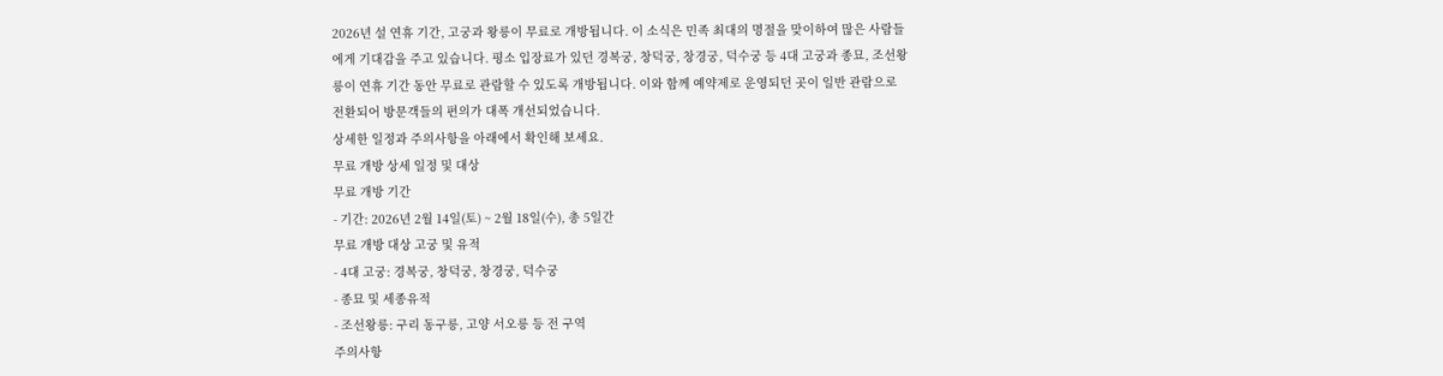2026년 설 연휴 기간, 고궁과 왕릉이 무료로 개방됩니다. 이 소식은 민족 최대의 명절을 맞이하여 많은 사람들에게 기대감을 주고 있습니다. 평소 입장료가 있던 경복궁, 창덕궁, 창경궁, 덕수궁 등 4대 고궁과 종묘, 조선왕릉이 연휴 기간 동안 무료로 관람할 수 있도록 개방됩니다. 이와 함께 예약제로 운영되던 곳이 일반 관람으로 전환되어 방문객들의 편의가 대폭 개선되었습니다.
상세한 일정과 주의사항을 아래에서 확인해 보세요.
무료 개방 상세 일정 및 대상
무료 개방 기간
- 기간: 2026년 2월 14일(토) ~ 2월 18일(수), 총 5일간
무료 개방 대상 고궁 및 유적
- 4대 고궁: 경복궁, 창덕궁, 창경궁, 덕수궁
- 종묘 및 세종유적
- 조선왕릉: 구리 동구릉, 고양 서오릉 등 전 구역
주의사항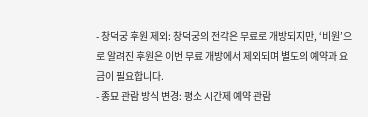- 창덕궁 후원 제외: 창덕궁의 전각은 무료로 개방되지만, ‘비원’으로 알려진 후원은 이번 무료 개방에서 제외되며 별도의 예약과 요금이 필요합니다.
- 종묘 관람 방식 변경: 평소 시간제 예약 관람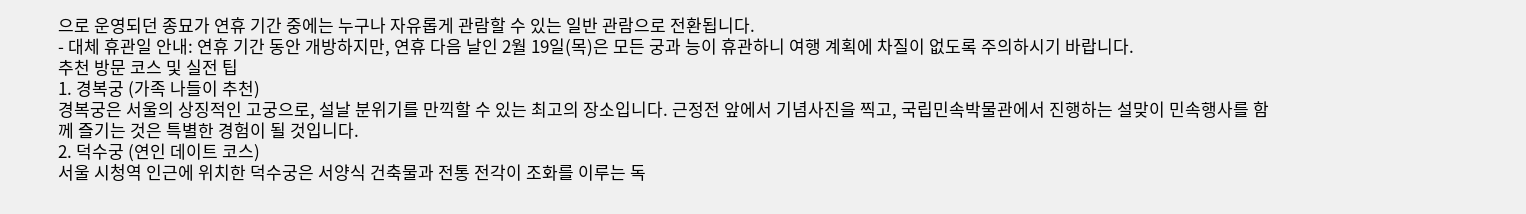으로 운영되던 종묘가 연휴 기간 중에는 누구나 자유롭게 관람할 수 있는 일반 관람으로 전환됩니다.
- 대체 휴관일 안내: 연휴 기간 동안 개방하지만, 연휴 다음 날인 2월 19일(목)은 모든 궁과 능이 휴관하니 여행 계획에 차질이 없도록 주의하시기 바랍니다.
추천 방문 코스 및 실전 팁
1. 경복궁 (가족 나들이 추천)
경복궁은 서울의 상징적인 고궁으로, 설날 분위기를 만끽할 수 있는 최고의 장소입니다. 근정전 앞에서 기념사진을 찍고, 국립민속박물관에서 진행하는 설맞이 민속행사를 함께 즐기는 것은 특별한 경험이 될 것입니다.
2. 덕수궁 (연인 데이트 코스)
서울 시청역 인근에 위치한 덕수궁은 서양식 건축물과 전통 전각이 조화를 이루는 독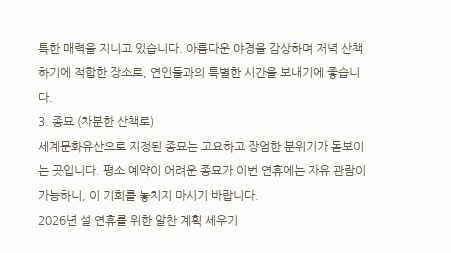특한 매력을 지니고 있습니다. 아름다운 야경을 감상하며 저녁 산책하기에 적합한 장소로, 연인들과의 특별한 시간을 보내기에 좋습니다.
3. 종묘 (차분한 산책로)
세계문화유산으로 지정된 종묘는 고요하고 장엄한 분위기가 돋보이는 곳입니다. 평소 예약이 어려운 종묘가 이번 연휴에는 자유 관람이 가능하니, 이 기회를 놓치지 마시기 바랍니다.
2026년 설 연휴를 위한 알찬 계획 세우기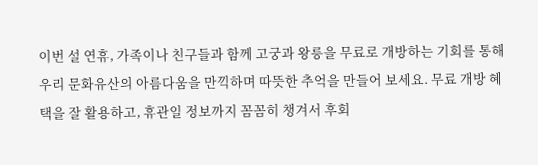이번 설 연휴, 가족이나 친구들과 함께 고궁과 왕릉을 무료로 개방하는 기회를 통해 우리 문화유산의 아름다움을 만끽하며 따뜻한 추억을 만들어 보세요. 무료 개방 혜택을 잘 활용하고, 휴관일 정보까지 꼼꼼히 챙겨서 후회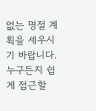없는 명절 계획을 세우시기 바랍니다.
누구든지 쉽게 접근할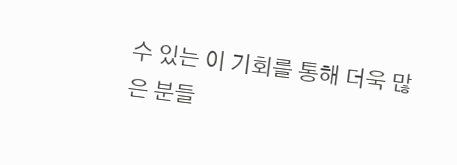수 있는 이 기회를 통해 더욱 많은 분들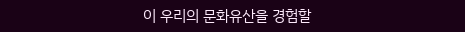이 우리의 문화유산을 경험할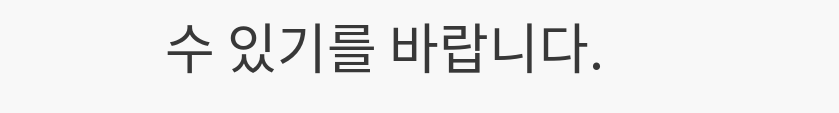수 있기를 바랍니다.